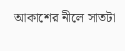আকাশের নীলে সাতটা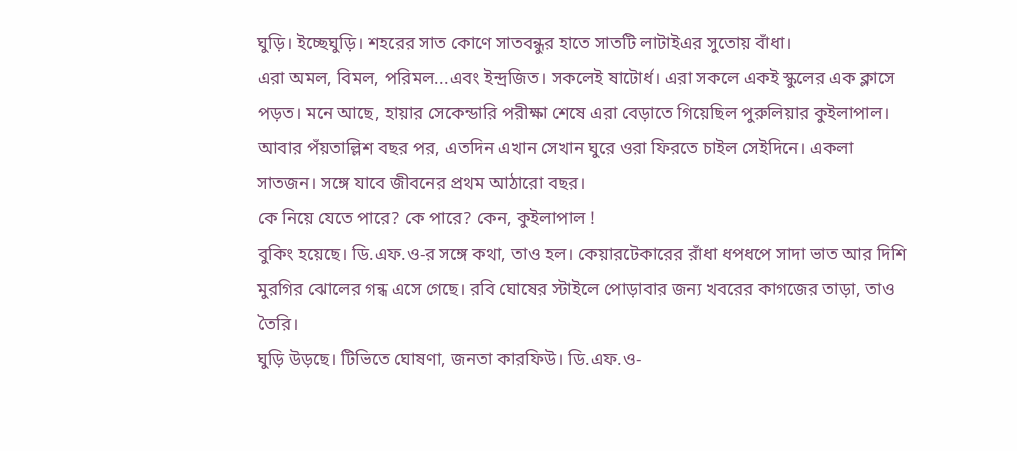ঘুড়ি। ইচ্ছেঘুড়ি। শহরের সাত কোণে সাতবন্ধুর হাতে সাতটি লাটাইএর সুতোয় বাঁধা।
এরা অমল, বিমল, পরিমল...এবং ইন্দ্রজিত। সকলেই ষাটোর্ধ। এরা সকলে একই স্কুলের এক ক্লাসে পড়ত। মনে আছে, হায়ার সেকেন্ডারি পরীক্ষা শেষে এরা বেড়াতে গিয়েছিল পুরুলিয়ার কুইলাপাল।
আবার পঁয়তাল্লিশ বছর পর, এতদিন এখান সেখান ঘুরে ওরা ফিরতে চাইল সেইদিনে। একলা সাতজন। সঙ্গে যাবে জীবনের প্রথম আঠারো বছর।
কে নিয়ে যেতে পারে? কে পারে? কেন, কুইলাপাল !
বুকিং হয়েছে। ডি.এফ.ও-র সঙ্গে কথা, তাও হল। কেয়ারটেকারের রাঁধা ধপধপে সাদা ভাত আর দিশি মুরগির ঝোলের গন্ধ এসে গেছে। রবি ঘোষের স্টাইলে পোড়াবার জন্য খবরের কাগজের তাড়া, তাও তৈরি।
ঘুড়ি উড়ছে। টিভিতে ঘোষণা, জনতা কারফিউ। ডি.এফ.ও-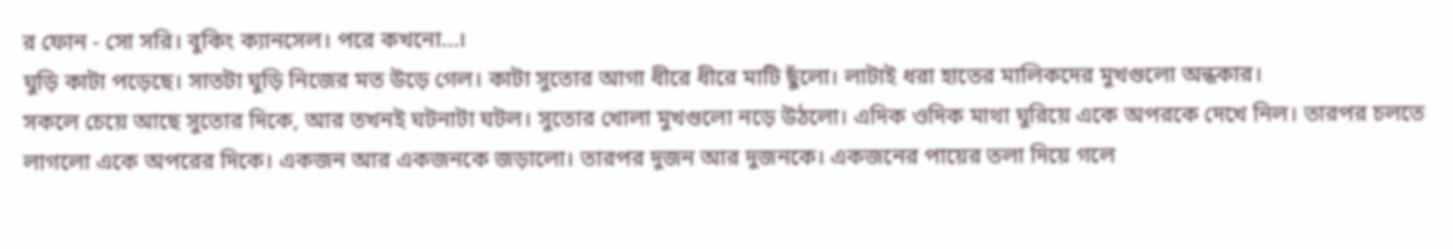র ফোন - সো সরি। বুকিং ক্যানসেল। পরে কখনো...।
ঘুড়ি কাটা পড়েছে। সাতটা ঘুড়ি নিজের মত উড়ে গেল। কাটা সুতোর আগা ধীরে ধীরে মাটি ছুঁলো। লাটাই ধরা হাতের মালিকদের মুখগুলো অন্ধকার।
সকলে চেয়ে আছে সুতোর দিকে, আর তখনই ঘটনাটা ঘটল। সুতোর খোলা মুখগুলো নড়ে উঠলো। এদিক ওদিক মাথা ঘুরিয়ে একে অপরকে দেখে নিল। তারপর চলতে লাগলো একে অপরের দিকে। একজন আর একজনকে জড়ালো। তারপর দুজন আর দুজনকে। একজনের পায়ের তলা দিয়ে গলে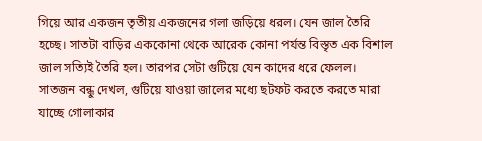গিয়ে আর একজন তৃতীয় একজনের গলা জড়িয়ে ধরল। যেন জাল তৈরি হচ্ছে। সাতটা বাড়ির এককোনা থেকে আরেক কোনা পর্যন্ত বিস্তৃত এক বিশাল জাল সত্যিই তৈরি হল। তারপর সেটা গুটিয়ে যেন কাদের ধরে ফেলল।
সাতজন বন্ধু দেখল, গুটিয়ে যাওয়া জালের মধ্যে ছটফট করতে করতে মারা যাচ্ছে গোলাকার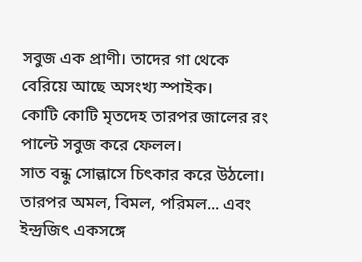সবুজ এক প্রাণী। তাদের গা থেকে বেরিয়ে আছে অসংখ্য স্পাইক।
কোটি কোটি মৃতদেহ তারপর জালের রং পাল্টে সবুজ করে ফেলল।
সাত বন্ধু সোল্লাসে চিৎকার করে উঠলো।
তারপর অমল, বিমল, পরিমল... এবং ইন্দ্রজিৎ একসঙ্গে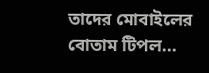তাদের মোবাইলের বোতাম টিপল...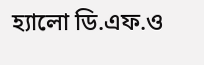হ্যালো ডি.এফ.ও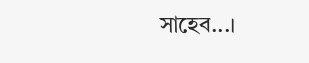সাহেব...।